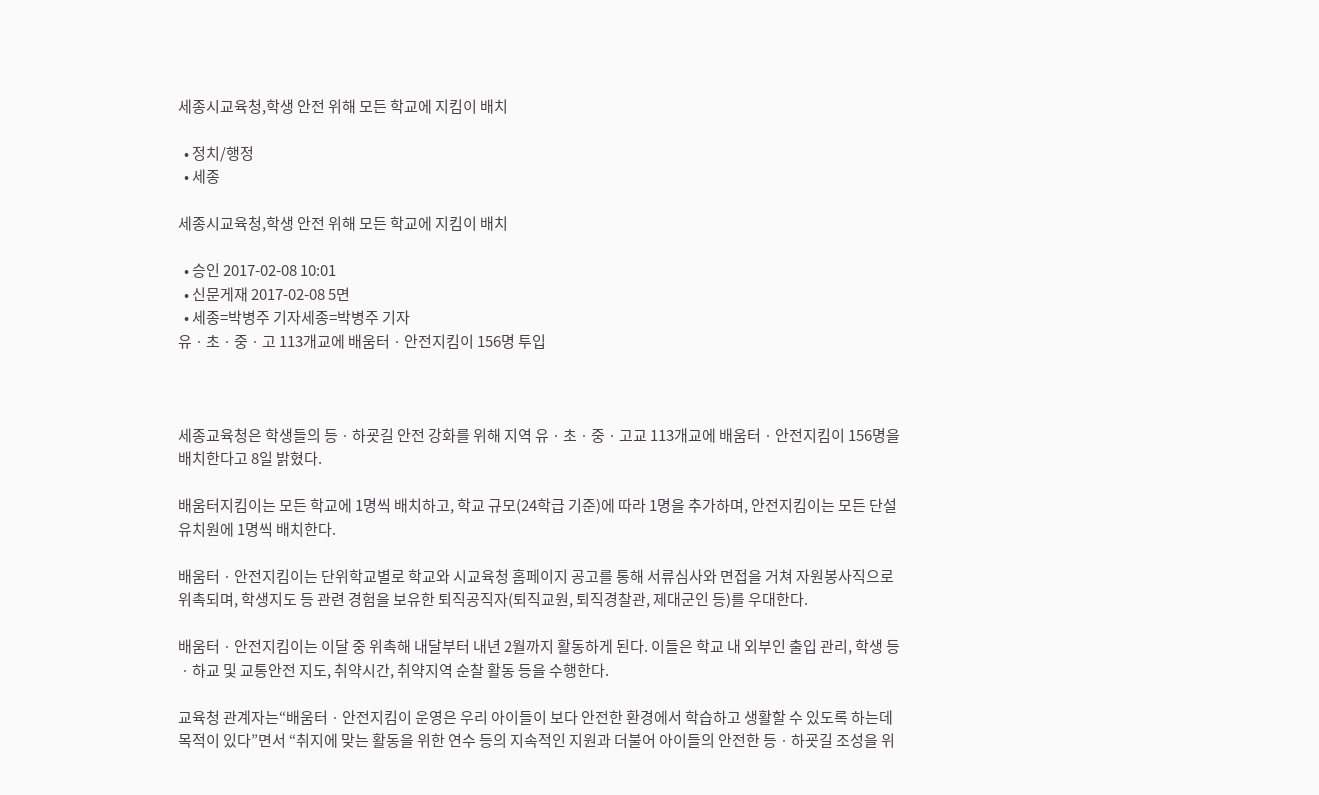세종시교육청,학생 안전 위해 모든 학교에 지킴이 배치

  • 정치/행정
  • 세종

세종시교육청,학생 안전 위해 모든 학교에 지킴이 배치

  • 승인 2017-02-08 10:01
  • 신문게재 2017-02-08 5면
  • 세종=박병주 기자세종=박병주 기자
유ㆍ초ㆍ중ㆍ고 113개교에 배움터ㆍ안전지킴이 156명 투입



세종교육청은 학생들의 등ㆍ하굣길 안전 강화를 위해 지역 유ㆍ초ㆍ중ㆍ고교 113개교에 배움터ㆍ안전지킴이 156명을 배치한다고 8일 밝혔다.

배움터지킴이는 모든 학교에 1명씩 배치하고, 학교 규모(24학급 기준)에 따라 1명을 추가하며, 안전지킴이는 모든 단설유치원에 1명씩 배치한다.

배움터ㆍ안전지킴이는 단위학교별로 학교와 시교육청 홈페이지 공고를 통해 서류심사와 면접을 거쳐 자원봉사직으로 위촉되며, 학생지도 등 관련 경험을 보유한 퇴직공직자(퇴직교원, 퇴직경찰관, 제대군인 등)를 우대한다.

배움터ㆍ안전지킴이는 이달 중 위촉해 내달부터 내년 2월까지 활동하게 된다. 이들은 학교 내 외부인 출입 관리, 학생 등ㆍ하교 및 교통안전 지도, 취약시간, 취약지역 순찰 활동 등을 수행한다.

교육청 관계자는“배움터ㆍ안전지킴이 운영은 우리 아이들이 보다 안전한 환경에서 학습하고 생활할 수 있도록 하는데 목적이 있다”면서 “취지에 맞는 활동을 위한 연수 등의 지속적인 지원과 더불어 아이들의 안전한 등ㆍ하굣길 조성을 위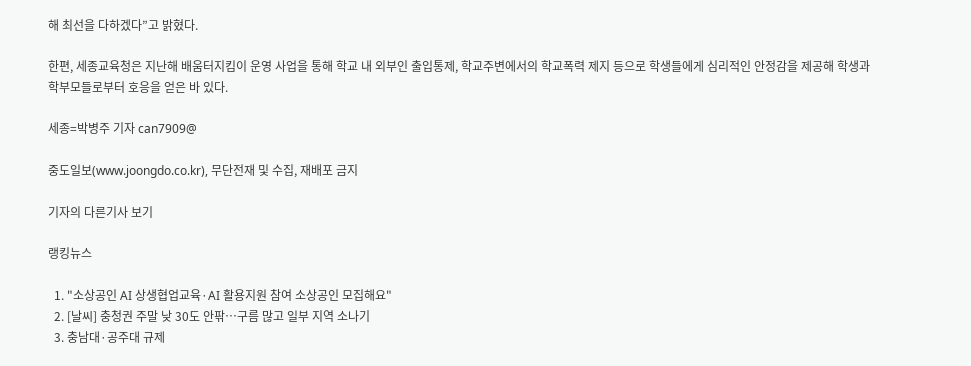해 최선을 다하겠다”고 밝혔다.

한편, 세종교육청은 지난해 배움터지킴이 운영 사업을 통해 학교 내 외부인 출입통제, 학교주변에서의 학교폭력 제지 등으로 학생들에게 심리적인 안정감을 제공해 학생과 학부모들로부터 호응을 얻은 바 있다.

세종=박병주 기자 can7909@

중도일보(www.joongdo.co.kr), 무단전재 및 수집, 재배포 금지

기자의 다른기사 보기

랭킹뉴스

  1. "소상공인 AI 상생협업교육·AI 활용지원 참여 소상공인 모집해요"
  2. [날씨] 충청권 주말 낮 30도 안팎…구름 많고 일부 지역 소나기
  3. 충남대·공주대 규제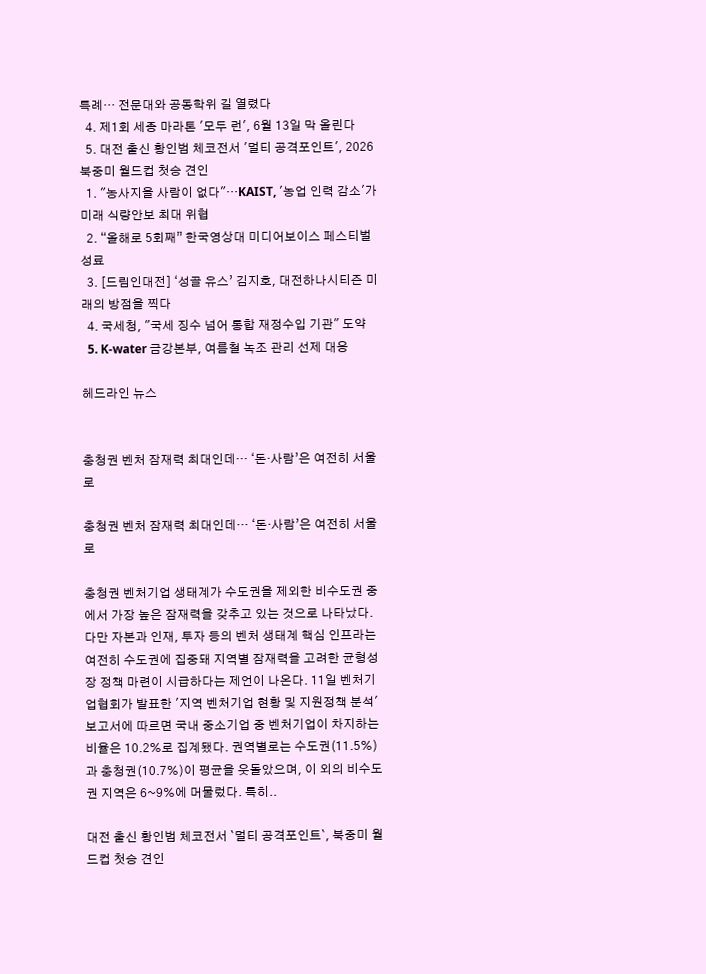특례… 전문대와 공동학위 길 열렸다
  4. 제1회 세종 마라톤 '모두 런', 6월 13일 막 올린다
  5. 대전 출신 황인범 체코전서 '멀티 공격포인트', 2026 북중미 월드컵 첫승 견인
  1. "농사지을 사람이 없다"…KAIST, '농업 인력 감소'가 미래 식량안보 최대 위협
  2. “올해로 5회째” 한국영상대 미디어보이스 페스티벌 성료
  3. [드림인대전] ‘성골 유스’ 김지호, 대전하나시티즌 미래의 방점을 찍다
  4. 국세청, "국세 징수 넘어 통합 재정수입 기관" 도약
  5. K-water 금강본부, 여름철 녹조 관리 선제 대응

헤드라인 뉴스


충청권 벤처 잠재력 최대인데… ‘돈·사람’은 여전히 서울로

충청권 벤처 잠재력 최대인데… ‘돈·사람’은 여전히 서울로

충청권 벤처기업 생태계가 수도권을 제외한 비수도권 중에서 가장 높은 잠재력을 갖추고 있는 것으로 나타났다. 다만 자본과 인재, 투자 등의 벤처 생태계 핵심 인프라는 여전히 수도권에 집중돼 지역별 잠재력을 고려한 균형성장 정책 마련이 시급하다는 제언이 나온다. 11일 벤처기업협회가 발표한 '지역 벤처기업 현황 및 지원정책 분석' 보고서에 따르면 국내 중소기업 중 벤처기업이 차지하는 비율은 10.2%로 집계됐다. 권역별로는 수도권(11.5%)과 충청권(10.7%)이 평균을 웃돌았으며, 이 외의 비수도권 지역은 6~9%에 머물렀다. 특히..

대전 출신 황인범 체코전서 `멀티 공격포인트`, 북중미 월드컵 첫승 견인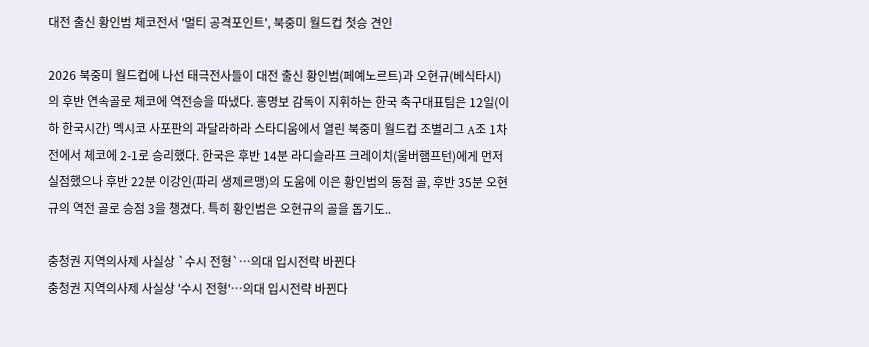대전 출신 황인범 체코전서 '멀티 공격포인트', 북중미 월드컵 첫승 견인

2026 북중미 월드컵에 나선 태극전사들이 대전 출신 황인범(페예노르트)과 오현규(베식타시)의 후반 연속골로 체코에 역전승을 따냈다. 홍명보 감독이 지휘하는 한국 축구대표팀은 12일(이하 한국시간) 멕시코 사포판의 과달라하라 스타디움에서 열린 북중미 월드컵 조별리그 A조 1차전에서 체코에 2-1로 승리했다. 한국은 후반 14분 라디슬라프 크레이치(울버햄프턴)에게 먼저 실점했으나 후반 22분 이강인(파리 생제르맹)의 도움에 이은 황인범의 동점 골, 후반 35분 오현규의 역전 골로 승점 3을 챙겼다. 특히 황인범은 오현규의 골을 돕기도..

충청권 지역의사제 사실상 `수시 전형`…의대 입시전략 바뀐다
충청권 지역의사제 사실상 '수시 전형'…의대 입시전략 바뀐다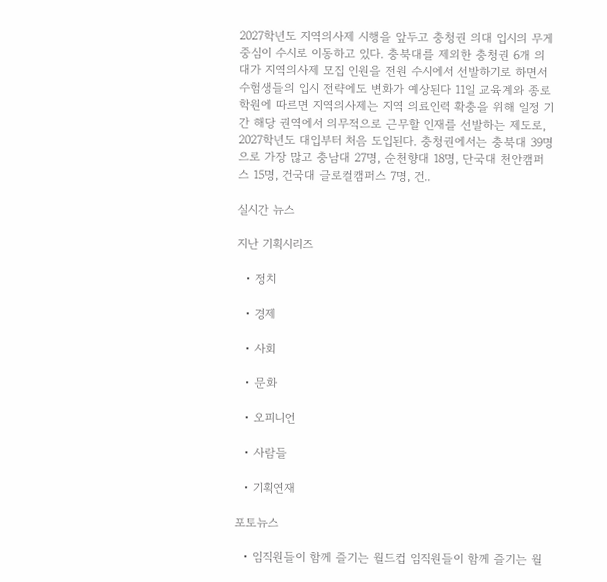2027학년도 지역의사제 시행을 앞두고 충청권 의대 입시의 무게중심이 수시로 이동하고 있다. 충북대를 제외한 충청권 6개 의대가 지역의사제 모집 인원을 전원 수시에서 선발하기로 하면서 수험생들의 입시 전략에도 변화가 예상된다 11일 교육계와 종로학원에 따르면 지역의사제는 지역 의료인력 확충을 위해 일정 기간 해당 권역에서 의무적으로 근무할 인재를 선발하는 제도로, 2027학년도 대입부터 처음 도입된다. 충청권에서는 충북대 39명으로 가장 많고 충남대 27명, 순천향대 18명, 단국대 천안캠퍼스 15명, 건국대 글로컬캠퍼스 7명, 건..

실시간 뉴스

지난 기획시리즈

  • 정치

  • 경제

  • 사회

  • 문화

  • 오피니언

  • 사람들

  • 기획연재

포토뉴스

  • 임직원들이 함께 즐기는 월드컵 임직원들이 함께 즐기는 월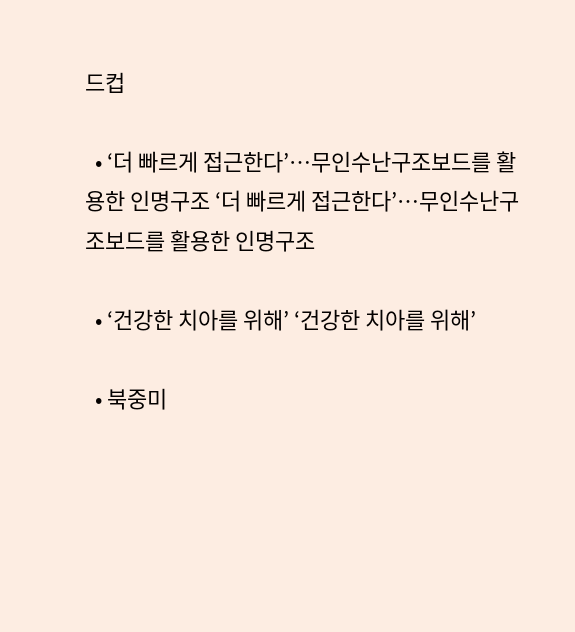드컵

  • ‘더 빠르게 접근한다’…무인수난구조보드를 활용한 인명구조 ‘더 빠르게 접근한다’…무인수난구조보드를 활용한 인명구조

  • ‘건강한 치아를 위해’ ‘건강한 치아를 위해’

  • 북중미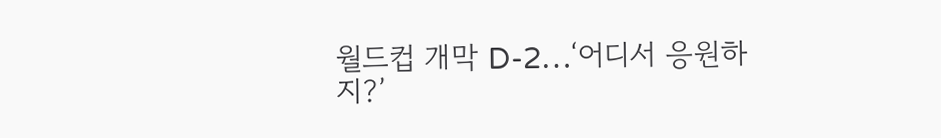월드컵 개막 D-2…‘어디서 응원하지?’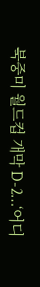북중미 월드컵 개막 D-2…‘어디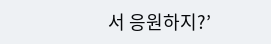서 응원하지?’